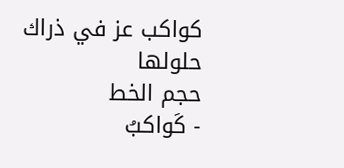كواكب عز في ذراك حلولها
حجم الخط
- كَواكبُ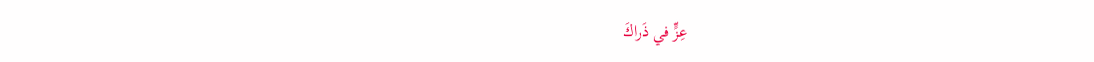عِزٍّ في ذَراكَ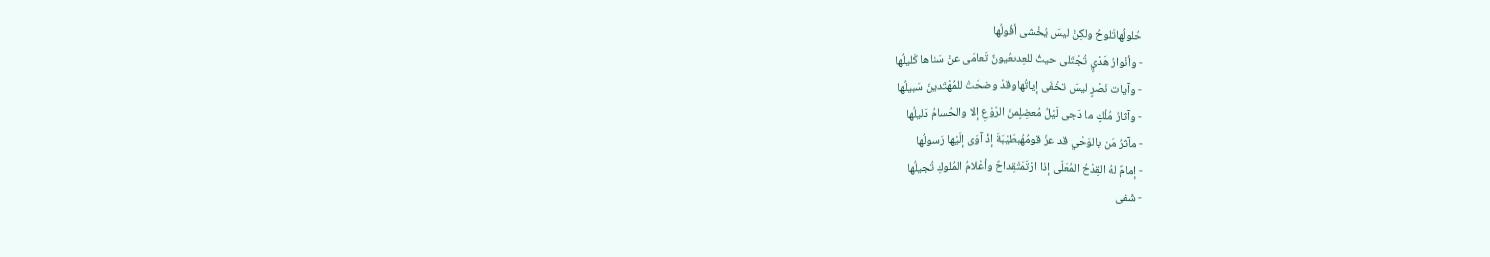حُلولُهاتَلوحُ ولكِنْ ليسَ يُخْشى أفُولُها
- وأنْوارُ هَدْيٍ تُجْتَلى حيثُ للعِدىعُيونٌ تَعامَى عنْ سَناها كَليلُها
- وآيات نَصْرٍ ليسَ تخْفَى إياتُهاوقدْ وضحَتْ للمُهْتَدينَ سَبيلُها
- وآثارُ مُلْكٍ ما دَجى لَيْلُ مُعضِلٍمنَ الرّوْعِ إلا والحُسامُ دَليلُها
- مآثرُ مَن بالوَحْي قد عزّ قومُهُبطَيْبَةَ إذْ آوَى إلَيْها رَسولُها
- إمامٌ لهُ القِدْحُ المُعَلّى إذا ارْتَمَتْقِداحٌ وأعْلامُ المُلوكِ تُجيلُها
- شَفى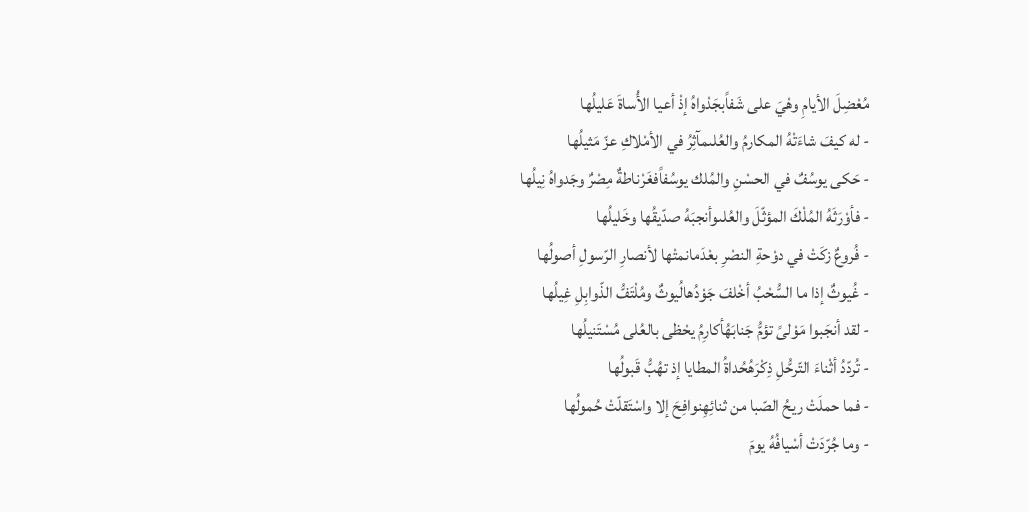مُعْضِلَ الأيامِ وهْيَ على شَفاًبجَدْواهُ إذْ أعيا الأُساةَ عَليلُها
- له كيفَ شاءَتْهُ المكارمُ والعُلىمآثِرُ في الأمْلاكِ عزّ مَثيلُها
- حَكى يوسُفٌ في الحسْنِ والمُلك يوسُفاًفغَرْناطةٌ مِصْرٌ وجَدواهُ نِيلُها
- فأوْرَثَهُ المُلْكَ المؤثّلَ والعُلىوأنجبَهُ صدّيقُها وخَليلُها
- فُروعٌ زكَتْ في دوْحةِ النصْرِ بعْدَمانمتْها لأنصارِ الرّسولِ أصولُها
- غُيوثٌ إذا ما السُّحْبُ أخْلفَ جَوْدُهالُيوثٌ ومُلْتَفُّ الذّوابِلِ غِيلُها
- لقد أنجَبوا مَوْلىً تؤمُّ جَنابَهُأكارِمُ يحْظى بالعُلى مُسْتَنيلُها
- تُردّدُ أثْناءَ التّرحُّلِ ذِكْرَهُحُداةُ المطايا إذ تهُبُّ قَبولُها
- فما حملَتْ ريحُ الصّبا من ثنائِهِنوافِحَ إلا واسْتَقلّتْ حُمولُها
- وما جُرّدَتْ أسْيافُهُ يومَ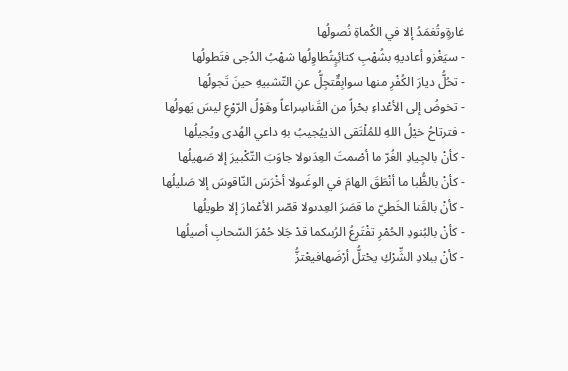غارةٍوتُغمَدُ إلا في الكُماةِ نُصولُها
- سيَغْزو أعاديهِ بشُهْبِ كتائِبٍتُطاوِلُها شهْبُ الدُجى فتَطولُها
- تحُلُّ ديارَ الكُفْرِ منها سوابِقٌتجِلُّ عنِ التّشبيهِ حينَ تَجولُها
- تخوضُ إلى الأعْداءِ بحْراً من القَناسِراعاً وهَوْلُ الرّوْعِ ليسَ يَهولُها
- فترتاحُ خيْلُ اللهِ للمُلْتَقى الذييُجيبُ بهِ داعي الهُدى ويُجيلُها
- كأنْ بالجِيادِ الغُرّ ما أصْمتَ العِدَىولا جاوَبَ التّكْبيرَ إلا صَهيلُها
- كأنْ بالظُّبا ما أنْطَقَ الهامَ في الوغَىولا أخْرَسَ النّاقوسَ إلا صَليلُها
- كأنْ بالقَنا الخَطيّ ما قصَرَ العِدىولا قصّر الأعْمارَ إلا طويلُها
- كأنْ بالبُنودِ الحُمْرِ تفْتَرِعُ الرُبىكما قدْ جَلا حُمْرَ السّحابِ أصيلُها
- كأنْ ببلادِ الشِّرْكِ يحْتلُّ أرْضَهافيعْتزُّ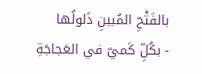بالفَتْحِ المُبينِ ذَلولُها
- بكُلِّ كَميّ في العَجاجَةِ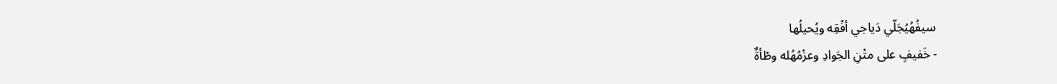سيفُهُيُجَلّي دَياجي أفْقِه ويُحيلُها
- خَفيفٍ على متْنِ الجَوادِ وعزْمُهُله وطْأةٌ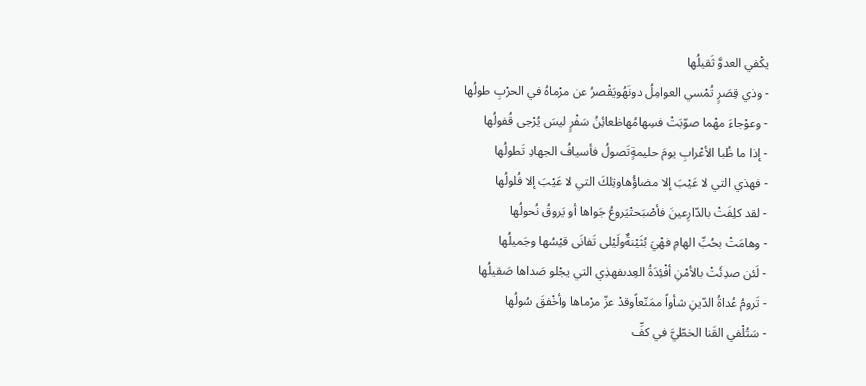يكْفي العدوَّ ثَقيلُها
- وذي قِصَرٍ تُمْسي العوامِلُ دونَهُويَقْصرُ عن مرْماهُ في الحرْبِ طولُها
- وعوْجاءَ مهْما صوّبَتْ فسِهامُهاظعائِنُ سَفْرٍ ليسَ يُرْجى قُفولُها
- إذا ما ظُبا الأعْرابِ يومَ حليمةٍتَصولُ فأسيافُ الجهادِ تَطولُها
- فهذي التي لا عَيْبَ إلا مضاؤُهاوتِلكَ التي لا عَيْبَ إلا فُلولُها
- لقد كلِفَتْ بالدّارِعينَ فأصْبَحتْيَروعُ جَواها أو يَروقُ نُحولُها
- وهامَتْ بحُبِّ الهامِ فهْيَ بُثَيْنةٌولَيْلى تَفانَى قيْسُها وجَميلُها
- لَئن صدِئَتْ بالأمْنِ أفْئِدَةُ العِدىفهذِي التي يجْلو صَداها صَقيلُها
- تَرومُ عُداةُ الدّينِ شأواً ممَنّعاًوقدْ عزّ مرْماها وأخْفقَ سُولُها
- سَتُلْفي القَنا الخطّيَّ في كفِّ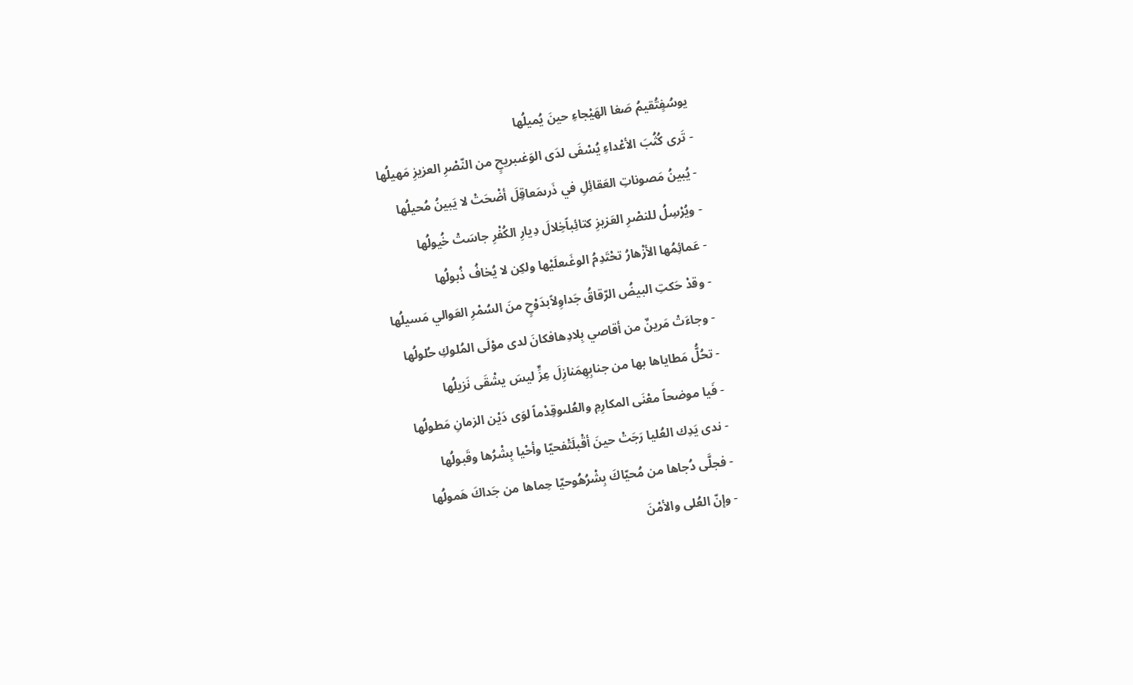يوسُفٍتُقيمُ صَغا الهَيْجاءِ حينَ يُميلُها
- تَرى كُثُبَ الأعْداءِ يُسْفَى لدَى الوَغىبريحٍ من النّصْرِ العزيزِ مَهيلُها
- يُبينُ مَصوناتِ العَقائِلِ في ذَرىمَعاقِلَ أضْحَتْ لا يَبينُ مُحيلُها
- ويُرْسِلُ للنصْرِ العَزيزِ كتائِباًخِلالَ دِيارِ الكُفْرِ جاسَتْ خُيولُها
- عَمائِمُها الأزْهارُ تحْتَدِمُ الوغَىعلَيْها ولكِن لا يُخافُ ذُبولُها
- وقدْ حَكتِ البيضُ الرّقاقُ جَداوِلاًبدَوْحٍ منَ السُمْرِ العَوالي مَسيلُها
- وجاءَتْ مَرينٌ من أقاصي بِلادِهافكانَ لدى موْلَى المُلوكِ حُلولُها
- تحُلُّ مَطاياها بها من جنابِهِمَنازِلَ عِزٍّ ليسَ يشْقَى نَزيلُها
- فَيا موضحاً معْنَى المكارِمِ والعُلىوقِدْماً لوَى دَيْن الزمانِ مَطولُها
- ندى يَدِك العُليا رَجَتْ حينَ أقْبلَتْفحيّا وأحْيا بِشْرُها وقَبولُها
- فجلَّى دُجاها من مُحيّاكَ بِشْرُهُوحيّا حِماها من جَداكَ هَمولُها
- وإنّ العُلى والأمْنَ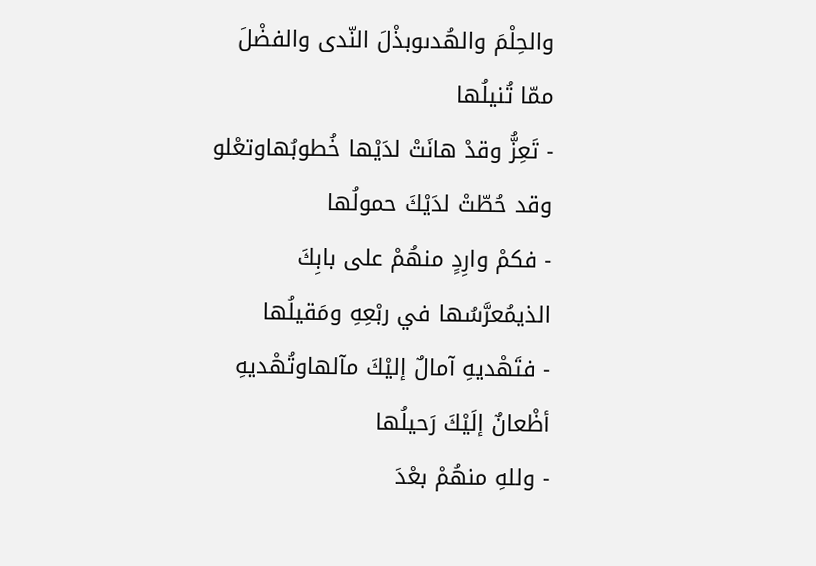والحِلْمَ والهُدىوبذْلَ النّدى والفضْلَ ممّا تُنيلُها
- تَعِزُّ وقدْ هانَتْ لدَيْها خُطوبُهاوتعْلو وقد حُطّتْ لدَيْكَ حمولُها
- فكمْ وارِدٍ منهُمْ على بابِكَ الذيمُعرَّسُها في ربْعِهِ ومَقيلُها
- فتَهْديهِ آمالٌ إليْكَ مآلهاوتُهْديهِ أظْعانٌ إلَيْكَ رَحيلُها
- وللهِ منهُمْ بعْدَ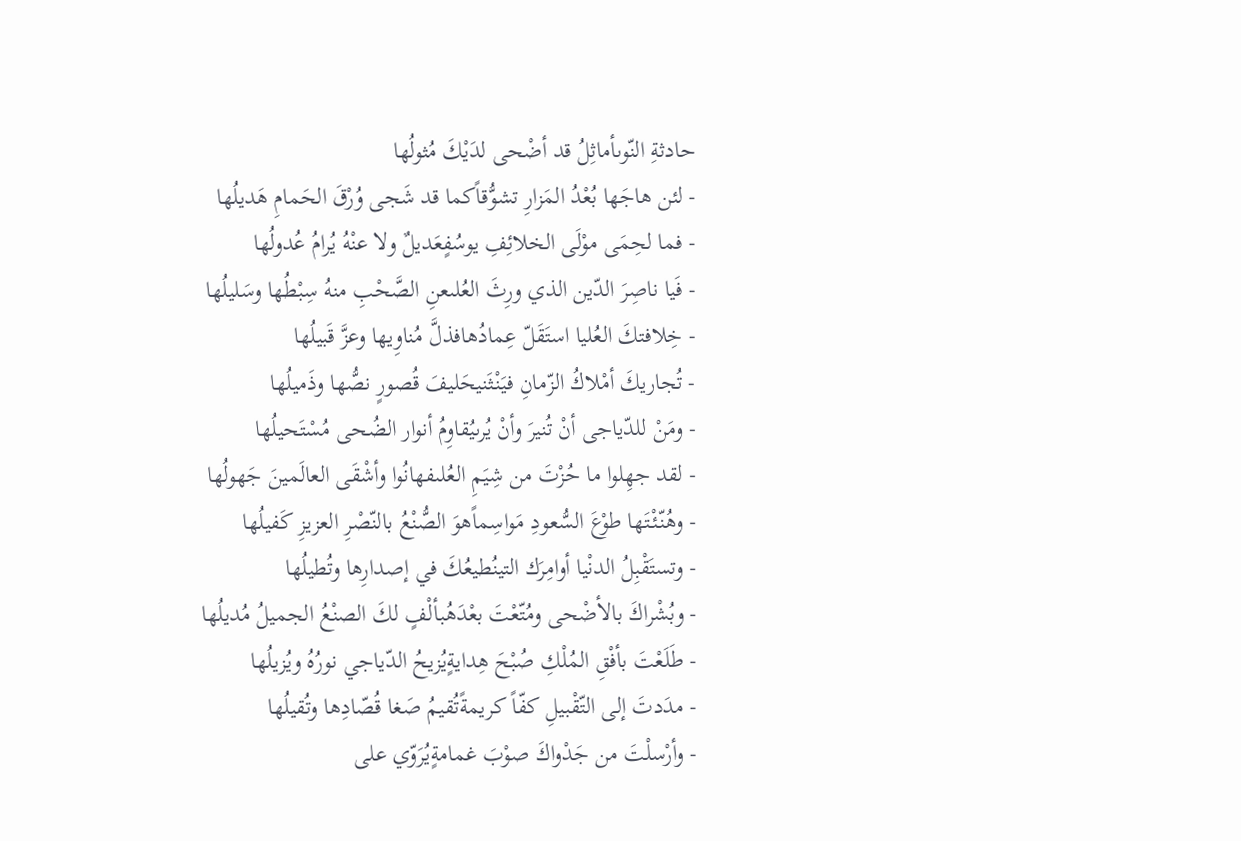حادثةِ النّوىأماثِلُ قد أضْحى لدَيْكَ مُثولُها
- لئن هاجَها بُعْدُ المَزارِ تشوُّقاًكما قد شَجى وُرْقَ الحَمامِ هَديلُها
- فما لحِمَى موْلَى الخلائِفِ يوسُفٍعَديلٌ ولا عنْهُ يُرامُ عُدولُها
- فَيا ناصِرَ الدّين الذي ورِثَ العُلىعنِ الصَّحْبِ منهُ سِبْطُها وسَليلُها
- خِلافتكَ العُليا استَقَلّ عِمادُهافذلَّ مُناوِيها وعزَّ قَبيلُها
- تُجاريكَ أمْلاكُ الزّمانِ فيَنْثَنيحَليفَ قُصورٍ نصُّها وذَميلُها
- ومَنْ للدّياجى أنْ تُنيرَ وأنْ يُرىيُقاوِمُ أنوار الضُحى مُسْتَحيلُها
- لقد جهِلوا ما حُزْتَ من شِيَمِ العُلىفهانُوا وأشْقَى العالَمينَ جَهولُها
- وهُنّئْتَها طوْعَ السُّعودِ مَواسِماًهوَ الصُّنْعُ بالنّصْرِ العزيزِ كَفيلُها
- وتستَقْبِلُ الدنْيا أوامِرَك التينُطيعُكَ في إصدارِها وتُطيلُها
- وبُشْراكَ بالأضْحى ومُتّعْتَ بعْدَهُبألْفٍ لكَ الصنْعُ الجميلُ مُديلُها
- طَلَعْتَ بأفْقِ المُلْكِ صُبْحَ هِدايةٍيُزيحُ الدّياجي نورُهُ ويُزيلُها
- مدَدتَ إلى التّقْبيلِ كفّاً كريمةًتُقيمُ صَغا قُصّادِها وتُقيلُها
- وأرْسلْتَ من جَدْواكَ صوْبَ غمامةٍيُرَوّي على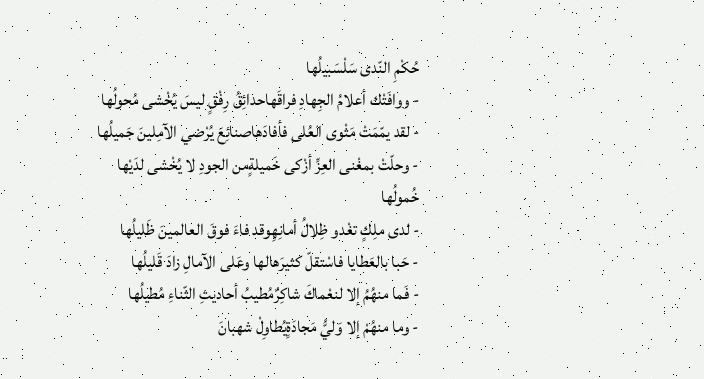حُكْمِ النّدى سَلْسَبيلُها
- ووافَتْك أعلامُ الجِهادِ فراقَهاحدائِقُ رِفْقٍ ليسَ يُخْشى مُحولُها
- لقد يمّمَتْ مَثْوى العُلى فأفادَهاصنائِعَ يُرْضي الآمِلينَ جَميلُها
- وحلّتْ بمغْنى العِزِّ أزْكى خَميلةٍمن الجودِ لا يُخْشى لدَيْها خُمولُها
- لدى ملِكٍ تغْدو ظِلالُ أمانِهِوقد فاءَ فوقَ العالمينَ ظَليلُها
- حَبا بالعَطايا فاسْتقلّ كثيرَهالها وعَلى الآمالِ زادَ قَليلُها
- فَما منهُمُ إلا لنعْماكَ شاكِرٌمُطيبُ أحاديثِ الثّناءِ مُطيلُها
- وما منهُمْ إلا وَليُّ مَجادَةٍيُطاوِلْ شهبانَ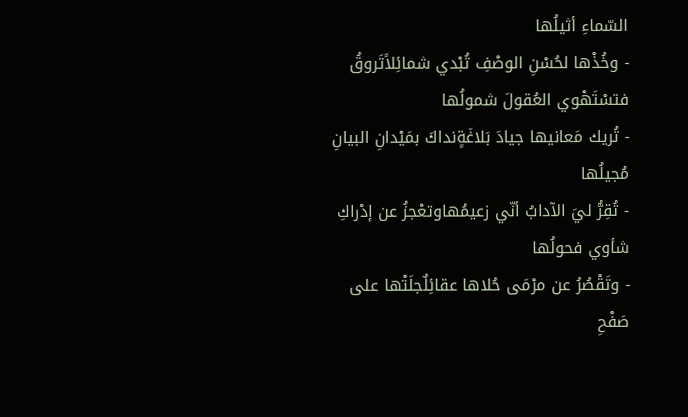السّماءِ أثيلُها
- وخُذْها لحُسْنِ الوصْفِ تُبْدي شمائِلاًتَروقُ فتسْتَهْوي العُقولَ شمولُها
- تُريك مَعانيها جيادَ بَلاغَةٍنداكَ بمَيْدانِ البيانِ مُجيلُها
- تُقِرُّ ليَ الآدابُ أنّي زعيمُهاوتعْجزُ عن إدْراكِ شأوي فحولُها
- وتَقْصُرُ عن مرْمَى حُلاها عقائِلٌجلَتْها على صَفْحِ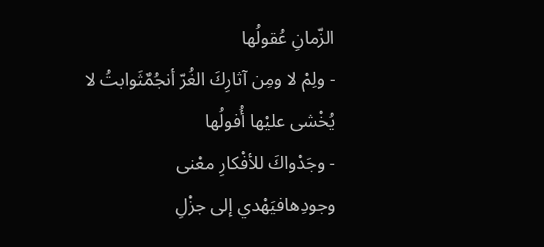الزّمانِ عُقولُها
- ولِمْ لا ومِن آثارِكَ الغُرّ أنجُمٌثَوابتُ لا يُخْشى عليْها أُفولُها
- وجَدْواكَ للأفْكارِ معْنى وجودِهافيَهْدي إلى جزْلِ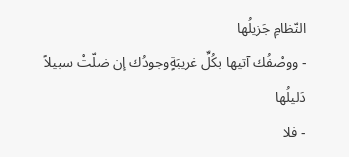النّظامِ جَزيلُها
- ووصْفُك آتيها بكُلِّ غريبَةٍوجودُك إن ضلّتْ سبيلاً دَليلُها
- فلا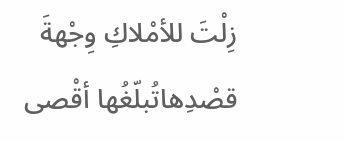زِلْتَ للأمْلاكِ وِجْهةَ قصْدِهاتُبلّغُها أقْصى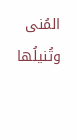المُنى وتُنيلُها